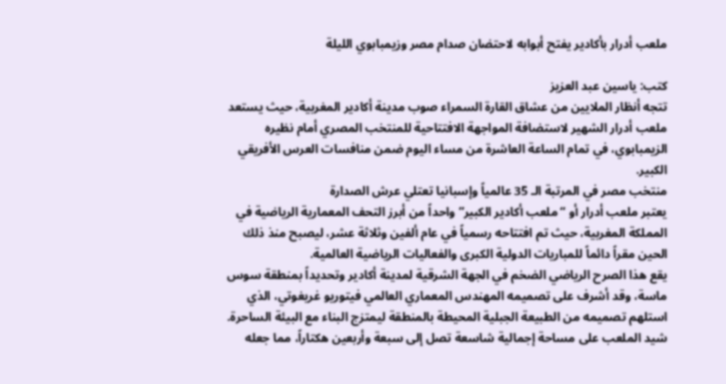ملعب أدرار بأكادير يفتح أبوابه لاحتضان صدام مصر وزيمبابوي الليلة

كتب: ياسين عبد العزيز
تتجه أنظار الملايين من عشاق القارة السمراء صوب مدينة أكادير المغربية، حيث يستعد ملعب أدرار الشهير لاستضافة المواجهة الافتتاحية للمنتخب المصري أمام نظيره الزيمبابوي، في تمام الساعة العاشرة من مساء اليوم ضمن منافسات العرس الأفريقي الكبير.
منتخب مصر في المرتبة الـ 35 عالمياً وإسبانيا تعتلي عرش الصدارة
يعتبر ملعب أدرار أو “ملعب أكادير الكبير” واحداً من أبرز التحف المعمارية الرياضية في المملكة المغربية، حيث تم افتتاحه رسمياً في عام ألفين وثلاثة عشر، ليصبح منذ ذلك الحين مقراً دائماً للمباريات الدولية الكبرى والفعاليات الرياضية العالمية.
يقع هذا الصرح الرياضي الضخم في الجهة الشرقية لمدينة أكادير وتحديداً بمنطقة سوس ماسة، وقد أشرف على تصميمه المهندس المعماري العالمي فيتوريو غريغوتي، الذي استلهم تصميمه من الطبيعة الجبلية المحيطة بالمنطقة ليمتزج البناء مع البيئة الساحرة.
شيد الملعب على مساحة إجمالية شاسعة تصل إلى سبعة وأربعين هكتاراً، مما جعله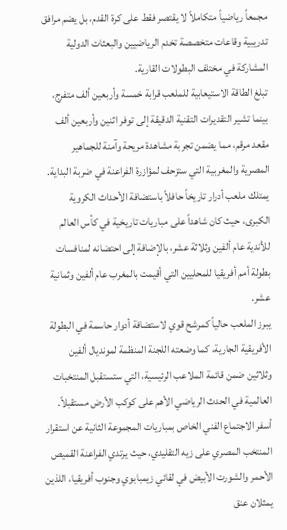مجمعاً رياضياً متكاملاً لا يقتصر فقط على كرة القدم، بل يضم مرافق تدريبية وقاعات متخصصة تخدم الرياضيين والبعثات الدولية المشاركة في مختلف البطولات القارية.
تبلغ الطاقة الاستيعابية للملعب قرابة خمسة وأربعين ألف متفرج، بينما تشير التقديرات التقنية الدقيقة إلى توفر اثنين وأربعين ألف مقعد مرقم، مما يضمن تجربة مشاهدة مريحة وآمنة للجماهير المصرية والمغربية التي ستزحف لمؤازرة الفراعنة في ضربة البداية.
يمتلك ملعب أدرار تاريخاً حافلاً باستضافة الأحداث الكروية الكبرى، حيث كان شاهداً على مباريات تاريخية في كأس العالم للأندية عام ألفين وثلاثة عشر، بالإضافة إلى احتضانه لمنافسات بطولة أمم أفريقيا للمحليين التي أقيمت بالمغرب عام ألفين وثمانية عشر.
يبرز الملعب حالياً كمرشح قوي لاستضافة أدوار حاسمة في البطولة الأفريقية الجارية، كما وضعته اللجنة المنظمة لمونديال ألفين وثلاثين ضمن قائمة الملاعب الرئيسية، التي ستستقبل المنتخبات العالمية في الحدث الرياضي الأهم على كوكب الأرض مستقبلاً.
أسفر الاجتماع الفني الخاص بمباريات المجموعة الثانية عن استقرار المنتخب المصري على زيه التقليدي، حيث يرتدي الفراعنة القميص الأحمر والشورت الأبيض في لقائي زيمبابوي وجنوب أفريقيا، اللذين يمثلان عنق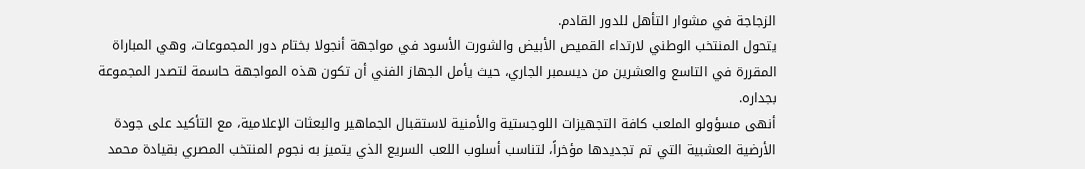الزجاجة في مشوار التأهل للدور القادم.
يتحول المنتخب الوطني لارتداء القميص الأبيض والشورت الأسود في مواجهة أنجولا بختام دور المجموعات، وهي المباراة المقررة في التاسع والعشرين من ديسمبر الجاري، حيث يأمل الجهاز الفني أن تكون هذه المواجهة حاسمة لتصدر المجموعة بجداره.
أنهى مسؤولو الملعب كافة التجهيزات اللوجستية والأمنية لاستقبال الجماهير والبعثات الإعلامية، مع التأكيد على جودة الأرضية العشبية التي تم تجديدها مؤخراً، لتناسب أسلوب اللعب السريع الذي يتميز به نجوم المنتخب المصري بقيادة محمد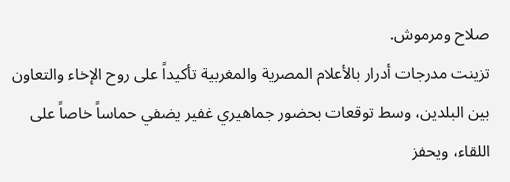صلاح ومرموش.
تزينت مدرجات أدرار بالأعلام المصرية والمغربية تأكيداً على روح الإخاء والتعاون بين البلدين، وسط توقعات بحضور جماهيري غفير يضفي حماساً خاصاً على اللقاء، ويحفز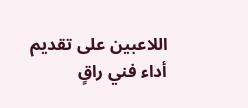اللاعبين على تقديم أداء فني راقٍ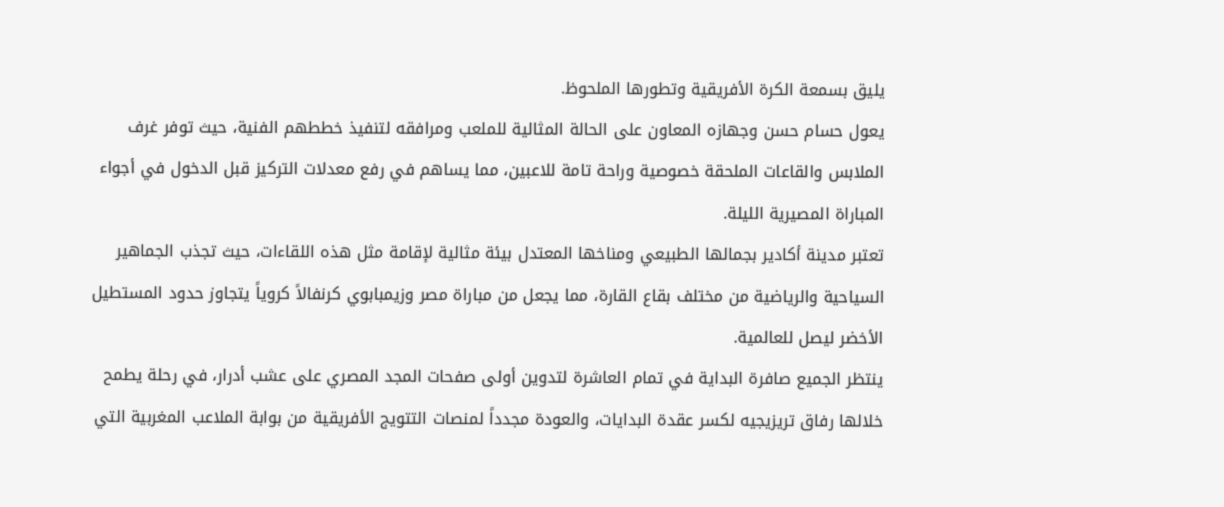يليق بسمعة الكرة الأفريقية وتطورها الملحوظ.
يعول حسام حسن وجهازه المعاون على الحالة المثالية للملعب ومرافقه لتنفيذ خططهم الفنية، حيث توفر غرف الملابس والقاعات الملحقة خصوصية وراحة تامة للاعبين، مما يساهم في رفع معدلات التركيز قبل الدخول في أجواء المباراة المصيرية الليلة.
تعتبر مدينة أكادير بجمالها الطبيعي ومناخها المعتدل بيئة مثالية لإقامة مثل هذه اللقاءات، حيث تجذب الجماهير السياحية والرياضية من مختلف بقاع القارة، مما يجعل من مباراة مصر وزيمبابوي كرنفالاً كروياً يتجاوز حدود المستطيل الأخضر ليصل للعالمية.
ينتظر الجميع صافرة البداية في تمام العاشرة لتدوين أولى صفحات المجد المصري على عشب أدرار، في رحلة يطمح خلالها رفاق تريزيجيه لكسر عقدة البدايات، والعودة مجدداً لمنصات التتويج الأفريقية من بوابة الملاعب المغربية التي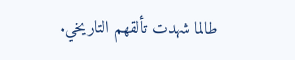طالما شهدت تألقهم التاريخي.